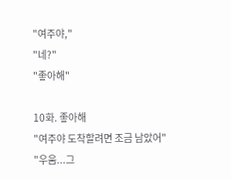"여주야,"
"네?"
"좋아해"

10화. 좋아해
"여주야 도착할려면 조금 남았어"
"우움...그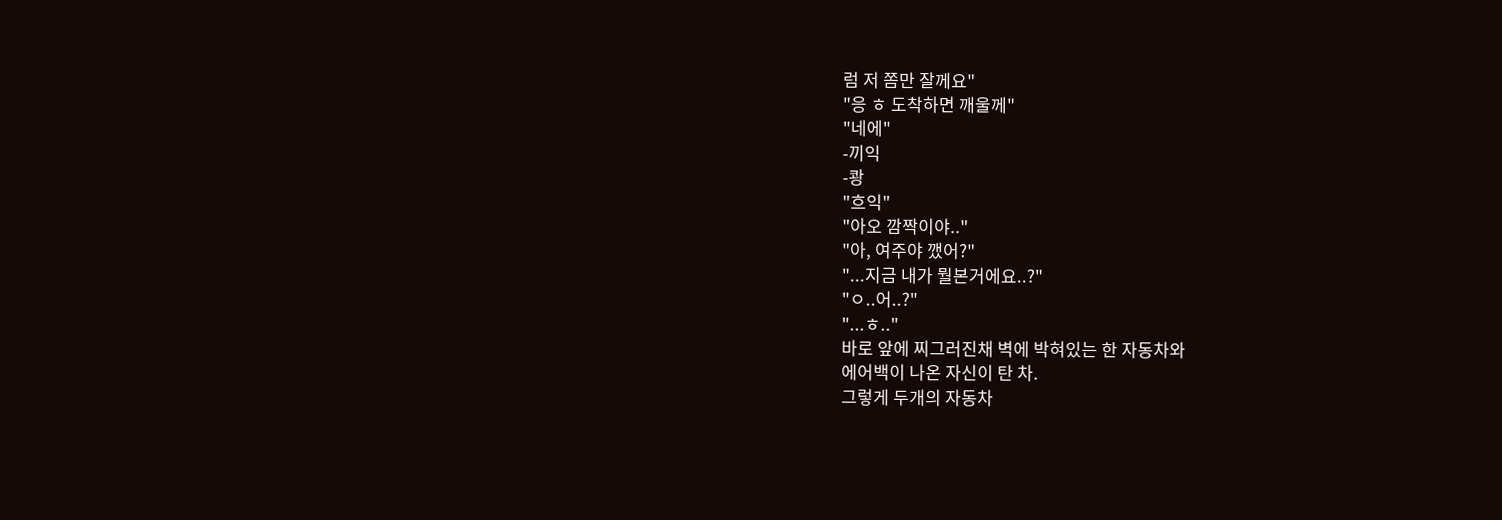럼 저 쫌만 잘께요"
"응 ㅎ 도착하면 깨울께"
"네에"
-끼익
-쾅
"흐익"
"아오 깜짝이야.."
"아, 여주야 깼어?"
"...지금 내가 뭘본거에요..?"
"ㅇ..어..?"
"...ㅎ.."
바로 앞에 찌그러진채 벽에 박혀있는 한 자동차와
에어백이 나온 자신이 탄 차.
그렇게 두개의 자동차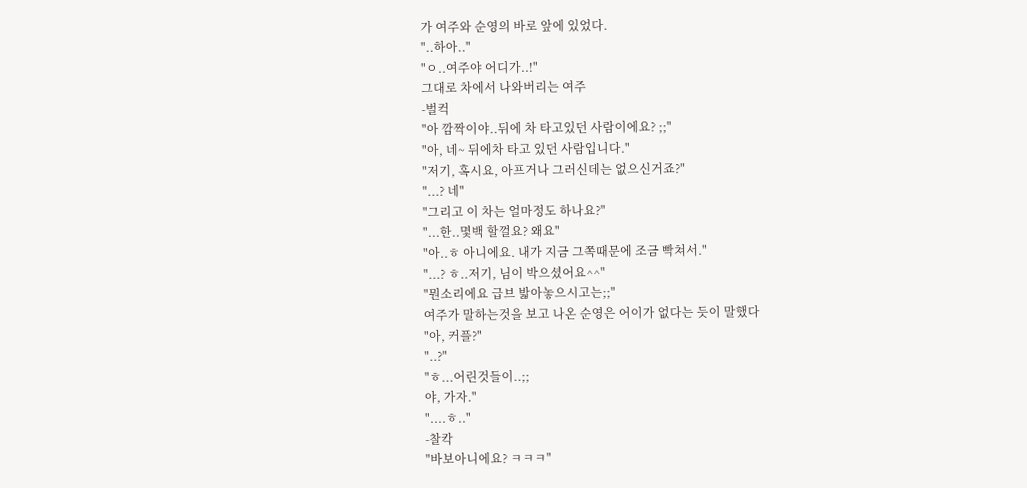가 여주와 순영의 바로 앞에 있었다.
"..하아.."
"ㅇ..여주야 어디가..!"
그대로 차에서 나와버리는 여주
-벌컥
"아 깜짝이야..뒤에 차 타고있던 사람이에요? ;;"
"아, 네~ 뒤에차 타고 있던 사람입니다."
"저기, 혹시요, 아프거나 그러신데는 없으신거죠?"
"...? 네"
"그리고 이 차는 얼마정도 하나요?"
"...한..몇백 할껄요? 왜요"
"아..ㅎ 아니에요. 내가 지금 그쪽때문에 조금 빡쳐서."
"...? ㅎ..저기, 님이 박으셨어요^^"
"뭔소리에요 급브 밟아놓으시고는;;"
여주가 말하는것을 보고 나온 순영은 어이가 없다는 듯이 말했다
"아, 커플?"
"..?"
"ㅎ...어린것들이..;;
야, 가자."
"....ㅎ.."
-찰칵
"바보아니에요? ㅋㅋㅋ"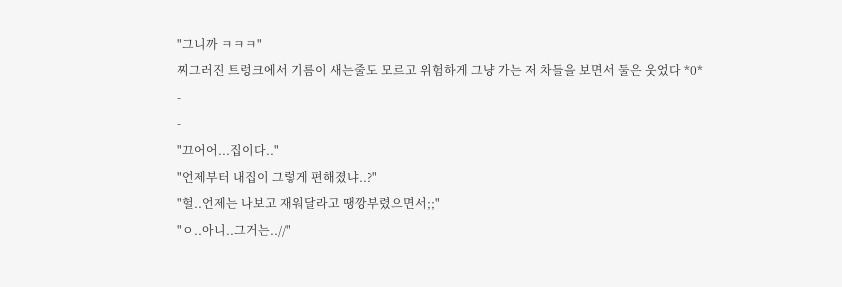"그니까 ㅋㅋㅋ"
찌그러진 트렁크에서 기름이 새는줄도 모르고 위험하게 그냥 가는 저 차들을 보면서 둘은 웃었다 *0*
-
-
"끄어어...집이다.."
"언제부터 내집이 그렇게 편해졌냐..?"
"헐..언제는 나보고 재워달라고 땡깡부렸으면서;;"
"ㅇ..아니..그거는..//"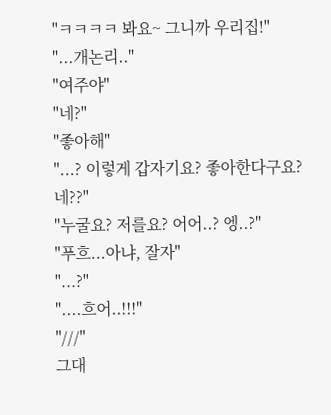"ㅋㅋㅋㅋ 봐요~ 그니까 우리집!"
"...개논리.."
"여주야"
"네?"
"좋아해"
"...? 이렇게 갑자기요? 좋아한다구요? 네??"
"누굴요? 저를요? 어어..? 엥..?"
"푸흐...아냐, 잘자"
"...?"
"....흐어..!!!"
"///"
그대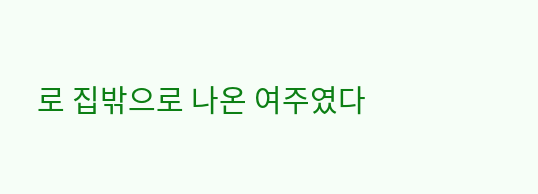로 집밖으로 나온 여주였다